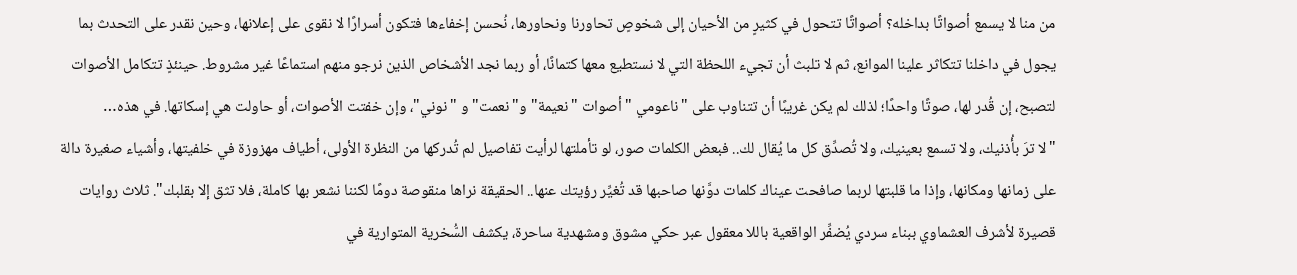من منا لا يسمع أصواتًا بداخله؟ أصواتًا تتحول في كثيرٍ من الأحيان إلى شخوصٍ تحاورنا ونحاورها، نُحسن إخفاءها فتكون أسرارًا لا نقوى على إعلانها، وحين نقدر على التحدث بما يجول في داخلنا تتكاثر علينا الموانع، ثم لا تلبث أن تجيء اللحظة التي لا نستطيع معها كتمانًا، أو ربما نجد الأشخاص الذين نرجو منهم استماعًا غير مشروط. حينئذٍ تتكامل الأصوات لتصبح، إن قُدر لها، صوتًا واحدًا؛ لذلك لم يكن غريبًا أن تتناوب على "ناعومي " أصوات "نعيمة" و"نعمت" و "نوني"، وإن خفتت الأصوات، أو حاولت هي إسكاتها. في هذه…
"لا ترَ بأُذنيك، ولا تسمع بعينيك، ولا تُصدِّق كل ما يُقال لك.. فبعض الكلمات صور، لو تأملتها لرأيت تفاصيل لم تُدركها من النظرة الأولى، أطياف مهزوزة في خلفيتها، وأشياء صغيرة دالة على زمانها ومكانها، وإذا ما قلبتها لربما صافحت عيناك كلمات دوَّنها صاحبها قد تُغيِّر رؤيتك عنها.. الحقيقة نراها منقوصة دومًا لكننا نشعر بها كاملة، فلا تثق إلا بقلبك". ثلاث روايات قصيرة لأشرف العشماوي ببناء سردي يُضفِّر الواقعية باللا معقول عبر حكي مشوق ومشهدية ساحرة، يكشف السُّخرية المتوارية في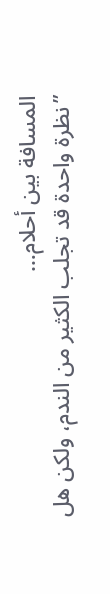المسافة بين أحلام…
”نظرة واحدة قد تجلب الكثير من الندم، ولكن هل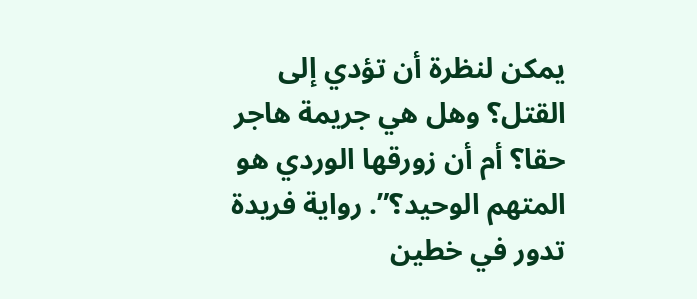يمكن لنظرة أن تؤدي إلى القتل؟ وهل هي جريمة هاجر حقا؟ أم أن زورقها الوردي هو المتهم الوحيد؟”. رواية فريدة تدور في خطين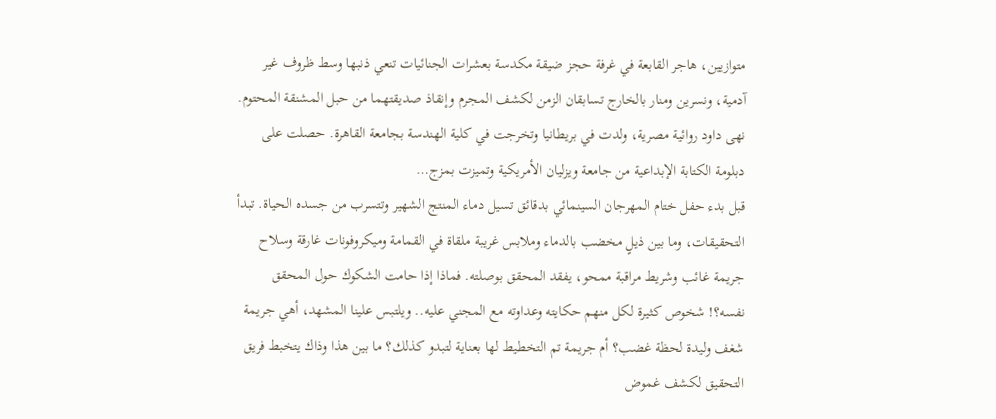متوازيين، هاجر القابعة في غرفة حجز ضيقة مكدسة بعشرات الجنائيات تنعي ذنبها وسط ظروف غير آدمية، ونسرين ومنار بالخارج تسابقان الزمن لكشف المجرم وإنقاذ صديقتهما من حبل المشنقة المحتوم. نهى داود روائية مصرية، ولدت في بريطانيا وتخرجت في كلية الهندسة بجامعة القاهرة. حصلت على دبلومة الكتابة الإبداعية من جامعة ويزليان الأمريكية وتميزت بمزج…
قبل بدء حفل ختام المهرجان السينمائي بدقائق تسيل دماء المنتج الشهير وتتسرب من جسده الحياة. تبدأ التحقيقات، وما بين ذيلٍ مخضب بالدماء وملابس غريبة ملقاة في القمامة وميكروفونات غارقة وسلاح جريمة غائب وشريط مراقبة ممحو، يفقد المحقق بوصلته. فماذا إذا حامت الشكوك حول المحقق نفسه؟! شخوص كثيرة لكل منهم حكايته وعداوته مع المجني عليه.. ويلتبس علينا المشهد، أهي جريمة شغف وليدة لحظة غضب؟ أم جريمة تم التخطيط لها بعناية لتبدو كذلك؟ ما بين هذا وذاك يتخبط فريق التحقيق لكشف غموض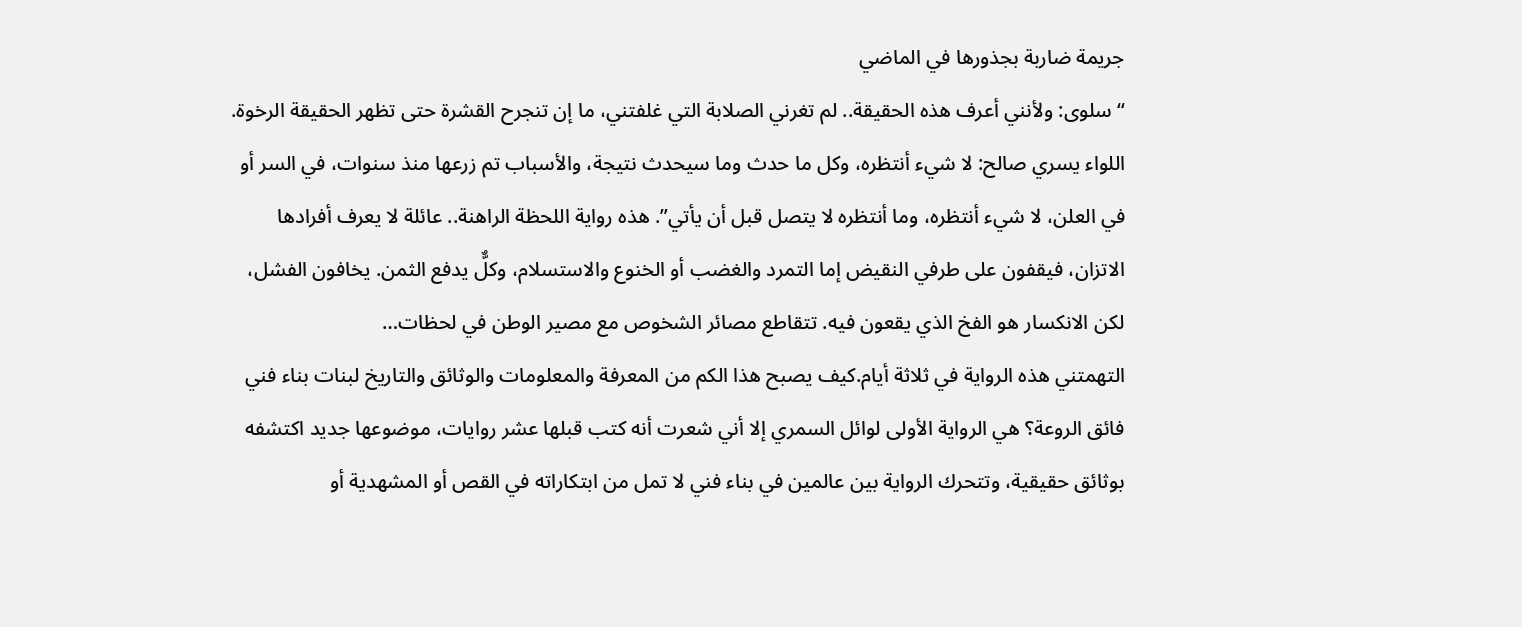جريمة ضاربة بجذورها في الماضي
“سلوى: ولأنني أعرف هذه الحقيقة.. لم تغرني الصلابة التي غلفتني، ما إن تنجرح القشرة حتى تظهر الحقيقة الرخوة. اللواء يسري صالح: لا شيء أنتظره، وكل ما حدث وما سيحدث نتيجة، والأسباب تم زرعها منذ سنوات، في السر أو في العلن، لا شيء أنتظره، وما أنتظره لا يتصل قبل أن يأتي”. هذه رواية اللحظة الراهنة.. عائلة لا يعرف أفرادها الاتزان، فيقفون على طرفي النقيض إما التمرد والغضب أو الخنوع والاستسلام، وكلٌّ يدفع الثمن. يخافون الفشل، لكن الانكسار هو الفخ الذي يقعون فيه. تتقاطع مصائر الشخوص مع مصير الوطن في لحظات…
التهمتني هذه الرواية في ثلاثة أيام.كيف يصبح هذا الكم من المعرفة والمعلومات والوثائق والتاريخ لبنات بناء فني فائق الروعة؟ هي الرواية الأولى لوائل السمري إلا أني شعرت أنه كتب قبلها عشر روايات، موضوعها جديد اكتشفه بوثائق حقيقية، وتتحرك الرواية بين عالمين في بناء فني لا تمل من ابتكاراته في القص أو المشهدية أو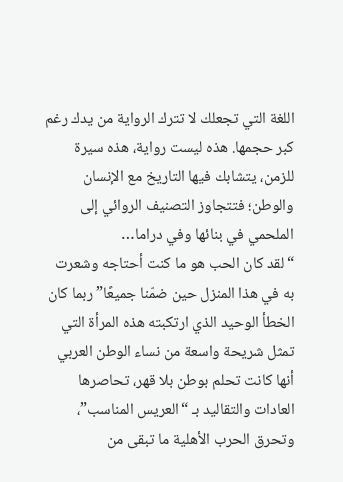اللغة التي تجعلك لا تترك الرواية من يدك رغم كبر حجمها. هذه ليست رواية، هذه سيرة للزمن، يتشابك فيها التاريخ مع الإنسان والوطن؛ فتتجاوز التصنيف الروائي إلى الملحمي في بنائها وفي دراما…
“لقد كان الحب هو ما كنت أحتاجه وشعرت به في هذا المنزل حين ضمّنا جميعًا” ربما كان الخطأ الوحيد الذي ارتكبته هذه المرأة التي تمثل شريحة واسعة من نساء الوطن العربي أنها كانت تحلم بوطن بلا قهر، تحاصرها العادات والتقاليد بـ “العريس المناسب”، وتحرق الحرب الأهلية ما تبقى من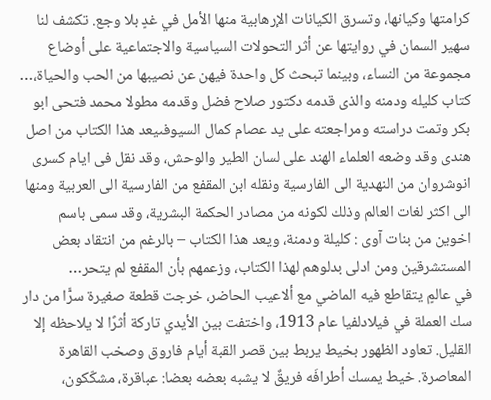كرامتها وكيانها، وتسرق الكيانات الإرهابية منها الأمل في غدٍ بلا وجع. تكشف لنا سهير السمان في روايتها عن أثر التحولات السياسية والاجتماعية على أوضاع مجموعة من النساء، وبينما تبحث كل واحدة فيهن عن نصيبها من الحب والحياة،…
كتاب كليله ودمنه والذى قدمه دكتور صلاح فضل وقدمه مطولا محمد فتحى ابو بكر وتمت دراسته ومراجعته على يد عصام كمال السيوفىيعد هذا الكتاب من اصل هندى وقد وضعه العلماء الهند على لسان الطير والوحش، وقد نقل فى ايام كسرى انوشروان من النهدية الى الفارسية ونقله ابن المقفع من الفارسية الى العربية ومنها الى اكثر لغات العالم وذلك لكونه من مصادر الحكمة البشرية، وقد سمى باسم اخوين من بنات آوى : كليلة ودمنة، ويعد هذا الكتاب – بالرغم من انتقاد بعض المستشرقين ومن ادلى بدلوهم لهذا الكتاب، وزعمهم بأن المقفع لم يتحر…
في عالمٍ يتقاطع فيه الماضي مع ألاعيب الحاضر، خرجت قطعة صغيرة سرًّا من دار سك العملة في فيلادلفيا عام 1913، واختفت بين الأيدي تاركة أثرًا لا يلاحظه إلا القليل. تعاود الظهور بخيط يربط بين قصر القبة أيام فاروق وصخب القاهرة المعاصرة. خيط يمسك أطرافَه فريقٌ لا يشبه بعضه بعضا: عباقرة، مشكّكون،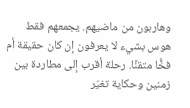وهاربون من ماضيهم. يجمعهم فقط هوس بشيء لا يعرفون إن كان حقيقة أم فخًّا متقنًا. رحلة أقرب إلى مطاردة بين زمنين وحكاية تغيّر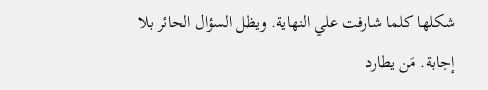شكلها كلما شارفت علي النهاية. ويظل السؤال الحائر بلا إجابة. مَن يطارد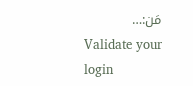مَن:…
Validate your login